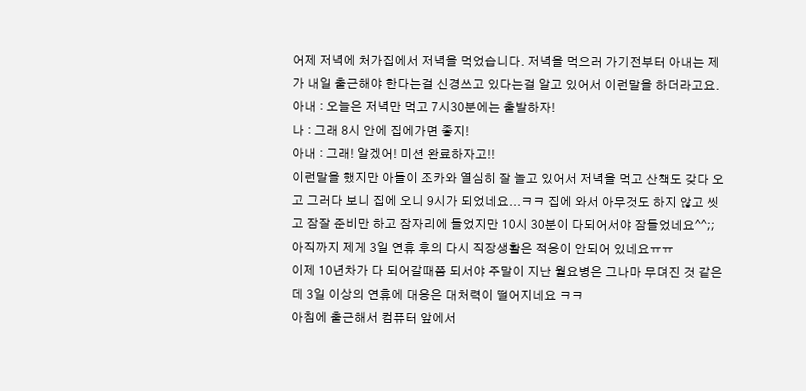어제 저녁에 처가집에서 저녁을 먹었습니다. 저녁을 먹으러 가기전부터 아내는 제가 내일 출근해야 한다는걸 신경쓰고 있다는걸 알고 있어서 이런말을 하더라고요.
아내 : 오늘은 저녁만 먹고 7시30분에는 출발하자!
나 : 그래 8시 안에 집에가면 좋지!
아내 : 그래! 알겠어! 미션 완료하자고!!
이런말을 했지만 아들이 조카와 열심히 잘 놀고 있어서 저녁을 먹고 산책도 갖다 오고 그러다 보니 집에 오니 9시가 되었네요...ㅋㅋ 집에 와서 아무것도 하지 않고 씻고 잠잘 준비만 하고 잠자리에 들었지만 10시 30분이 다되어서야 잠들었네요^^;; 아직까지 제게 3일 연휴 후의 다시 직장생활은 적응이 안되어 있네요ㅠㅠ
이제 10년차가 다 되어갈때쯤 되서야 주말이 지난 월요병은 그나마 무뎌진 것 같은데 3일 이상의 연휴에 대응은 대처력이 떨어지네요 ㅋㅋ
아침에 출근해서 컴퓨터 앞에서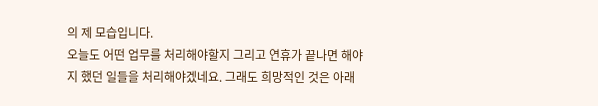의 제 모습입니다.
오늘도 어떤 업무를 처리해야할지 그리고 연휴가 끝나면 해야지 했던 일들을 처리해야겠네요. 그래도 희망적인 것은 아래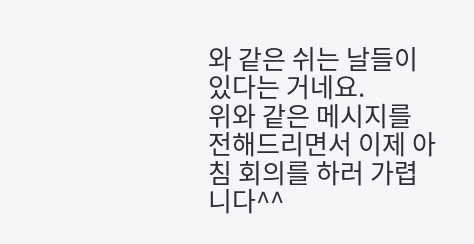와 같은 쉬는 날들이 있다는 거네요.
위와 같은 메시지를 전해드리면서 이제 아침 회의를 하러 가렵니다^^